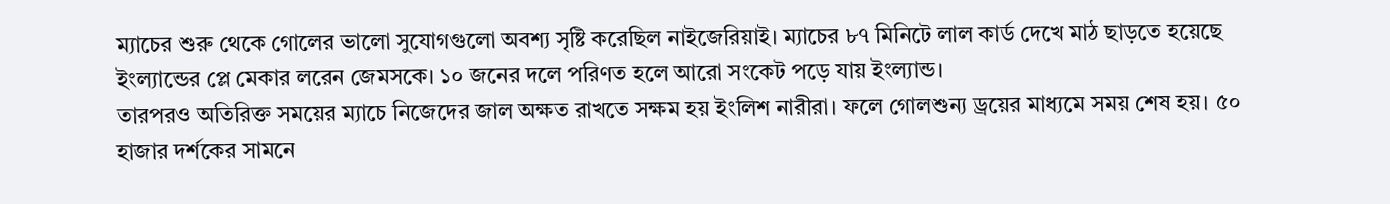ম্যাচের শুরু থেকে গোলের ভালো সুযোগগুলো অবশ্য সৃষ্টি করেছিল নাইজেরিয়াই। ম্যাচের ৮৭ মিনিটে লাল কার্ড দেখে মাঠ ছাড়তে হয়েছে ইংল্যান্ডের প্লে মেকার লরেন জেমসকে। ১০ জনের দলে পরিণত হলে আরো সংকেট পড়ে যায় ইংল্যান্ড।
তারপরও অতিরিক্ত সময়ের ম্যাচে নিজেদের জাল অক্ষত রাখতে সক্ষম হয় ইংলিশ নারীরা। ফলে গোলশুন্য ড্রয়ের মাধ্যমে সময় শেষ হয়। ৫০ হাজার দর্শকের সামনে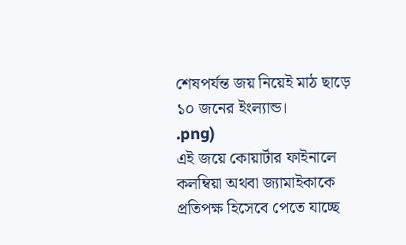শেষপর্যন্ত জয় নিয়েই মাঠ ছাড়ে ১০ জনের ইংল্যান্ড।
.png)
এই জয়ে কোয়ার্টার ফাইনালে কলম্বিয়া অথবা জ্যামাইকাকে প্রতিপক্ষ হিসেবে পেতে যাচ্ছে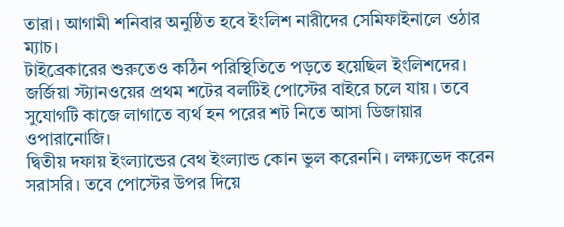তারা। আগামী শনিবার অনুষ্ঠিত হবে ইংলিশ নারীদের সেমিফাইনালে ওঠার ম্যাচ।
টাইব্রেকারের শুরুতেও কঠিন পরিস্থিতিতে পড়তে হয়েছিল ইংলিশদের। জর্জিয়া স্ট্যানওয়ের প্রথম শটের বলটিই পোস্টের বাইরে চলে যায়। তবে সুযোগটি কাজে লাগাতে ব্যর্থ হন পরের শট নিতে আসা ডিজায়ার ওপারানোজি।
দ্বিতীয় দফায় ইংল্যান্ডের বেথ ইংল্যান্ড কোন ভুল করেননি। লক্ষ্যভেদ করেন সরাসরি। তবে পোস্টের উপর দিয়ে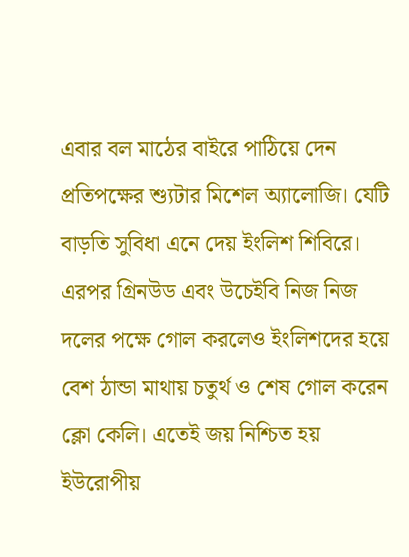এবার বল মাঠের বাইরে পাঠিয়ে দেন প্রতিপক্ষের শ্যুটার মিশেল অ্যালোজি। যেটি বাড়তি সুবিধা এনে দেয় ইংলিশ শিবিরে।
এরপর গ্রিনউড এবং উচেইবি নিজ নিজ দলের পক্ষে গোল করলেও ইংলিশদের হয়ে বেশ ঠান্ডা মাথায় চতুর্থ ও শেষ গোল করেন ক্লো কেলি। এতেই জয় নিশ্চিত হয় ইউরোপীয়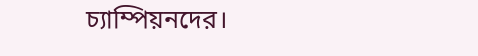চ্যাম্পিয়নদের।